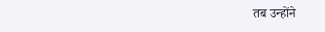तब उन्होंने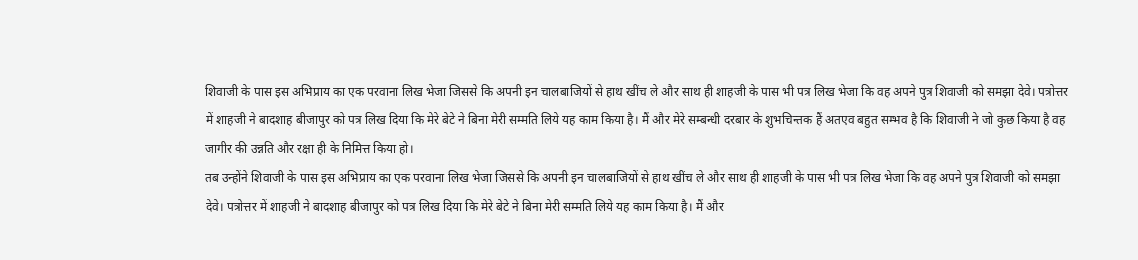शिवाजी के पास इस अभिप्राय का एक परवाना लिख भेजा जिससे कि अपनी इन चालबाजियों से हाथ खींच ले और साथ ही शाहजी के पास भी पत्र लिख भेजा कि वह अपने पुत्र शिवाजी को समझा देवे। पत्रोत्तर में शाहजी ने बादशाह बीजापुर को पत्र लिख दिया कि मेरे बेटे ने बिना मेरी सम्मति लिये यह काम किया है। मैं और मेरे सम्बन्धी दरबार के शुभचिन्तक हैं अतएव बहुत सम्भव है कि शिवाजी ने जो कुछ किया है वह जागीर की उन्नति और रक्षा ही के निमित्त किया हो।
तब उन्होंने शिवाजी के पास इस अभिप्राय का एक परवाना लिख भेजा जिससे कि अपनी इन चालबाजियों से हाथ खींच ले और साथ ही शाहजी के पास भी पत्र लिख भेजा कि वह अपने पुत्र शिवाजी को समझा देवे। पत्रोत्तर में शाहजी ने बादशाह बीजापुर को पत्र लिख दिया कि मेरे बेटे ने बिना मेरी सम्मति लिये यह काम किया है। मैं और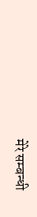मेरे सम्बन्धी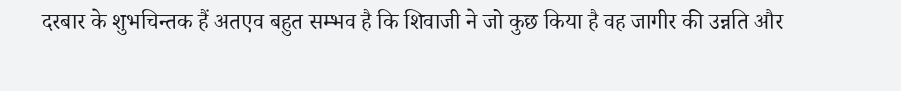दरबार के शुभचिन्तक हैं अतएव बहुत सम्भव है कि शिवाजी ने जो कुछ किया है वह जागीर की उन्नति और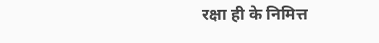रक्षा ही के निमित्त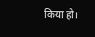किया हो।